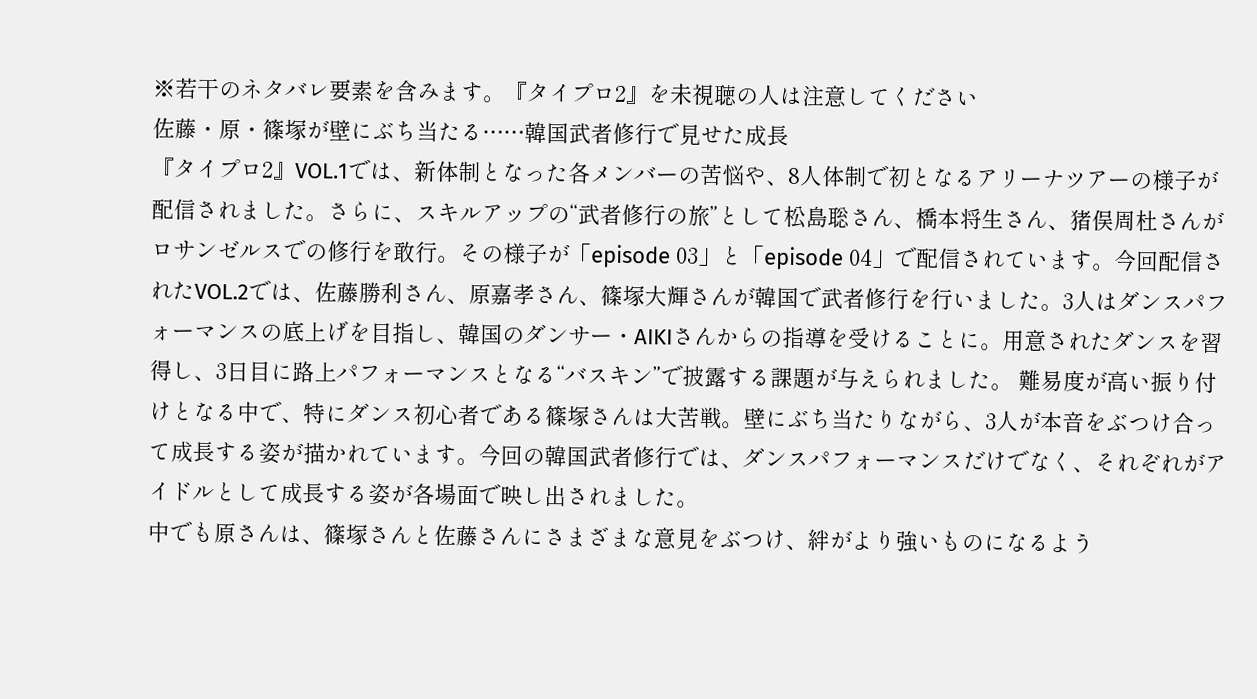※若干のネタバレ要素を含みます。『タイプロ2』を未視聴の人は注意してください
佐藤・原・篠塚が壁にぶち当たる……韓国武者修行で見せた成長
『タイプロ2』VOL.1では、新体制となった各メンバーの苦悩や、8人体制で初となるアリーナツアーの様子が配信されました。さらに、スキルアップの“武者修行の旅”として松島聡さん、橋本将生さん、猪俣周杜さんがロサンゼルスでの修行を敢行。その様子が「episode 03」と「episode 04」で配信されています。今回配信されたVOL.2では、佐藤勝利さん、原嘉孝さん、篠塚大輝さんが韓国で武者修行を行いました。3人はダンスパフォーマンスの底上げを目指し、韓国のダンサー・AIKIさんからの指導を受けることに。用意されたダンスを習得し、3日目に路上パフォーマンスとなる“バスキン”で披露する課題が与えられました。 難易度が高い振り付けとなる中で、特にダンス初心者である篠塚さんは大苦戦。壁にぶち当たりながら、3人が本音をぶつけ合って成長する姿が描かれています。今回の韓国武者修行では、ダンスパフォーマンスだけでなく、それぞれがアイドルとして成長する姿が各場面で映し出されました。
中でも原さんは、篠塚さんと佐藤さんにさまざまな意見をぶつけ、絆がより強いものになるよう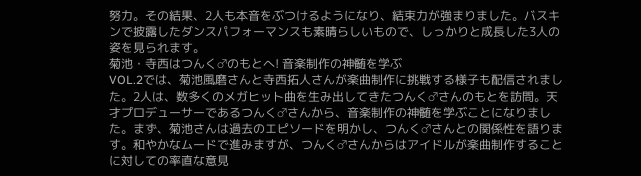努力。その結果、2人も本音をぶつけるようになり、結束力が強まりました。バスキンで披露したダンスパフォーマンスも素晴らしいもので、しっかりと成長した3人の姿を見られます。
菊池・寺西はつんく♂のもとへ! 音楽制作の神髄を学ぶ
VOL.2では、菊池風磨さんと寺西拓人さんが楽曲制作に挑戦する様子も配信されました。2人は、数多くのメガヒット曲を生み出してきたつんく♂さんのもとを訪問。天才プロデューサーであるつんく♂さんから、音楽制作の神髄を学ぶことになりました。まず、菊池さんは過去のエピソードを明かし、つんく♂さんとの関係性を語ります。和やかなムードで進みますが、つんく♂さんからはアイドルが楽曲制作することに対しての率直な意見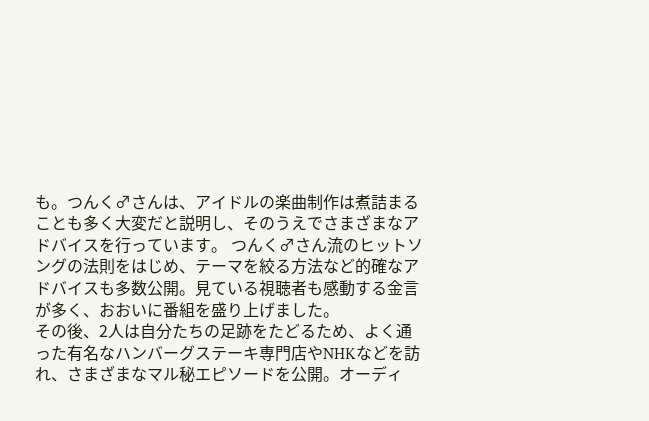も。つんく♂さんは、アイドルの楽曲制作は煮詰まることも多く大変だと説明し、そのうえでさまざまなアドバイスを行っています。 つんく♂さん流のヒットソングの法則をはじめ、テーマを絞る方法など的確なアドバイスも多数公開。見ている視聴者も感動する金言が多く、おおいに番組を盛り上げました。
その後、2人は自分たちの足跡をたどるため、よく通った有名なハンバーグステーキ専門店やNHKなどを訪れ、さまざまなマル秘エピソードを公開。オーディ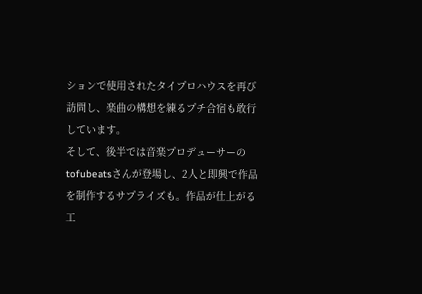ションで使用されたタイプロハウスを再び訪問し、楽曲の構想を練るプチ合宿も敢行しています。
そして、後半では音楽プロデューサーのtofubeatsさんが登場し、2人と即興で作品を制作するサプライズも。作品が仕上がる工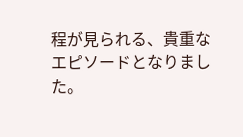程が見られる、貴重なエピソードとなりました。